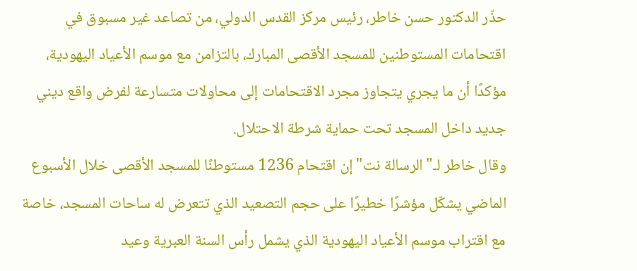حذّر الدكتور حسن خاطر، رئيس مركز القدس الدولي، من تصاعد غير مسبوق في اقتحامات المستوطنين للمسجد الأقصى المبارك، بالتزامن مع موسم الأعياد اليهودية، مؤكدًا أن ما يجري يتجاوز مجرد الاقتحامات إلى محاولات متسارعة لفرض واقع ديني جديد داخل المسجد تحت حماية شرطة الاحتلال.
وقال خاطر لـ"الرسالة نت" إن اقتحام 1236 مستوطنًا للمسجد الأقصى خلال الأسبوع الماضي يشكّل مؤشرًا خطيرًا على حجم التصعيد الذي تتعرض له ساحات المسجد، خاصة مع اقتراب موسم الأعياد اليهودية الذي يشمل رأس السنة العبرية وعيد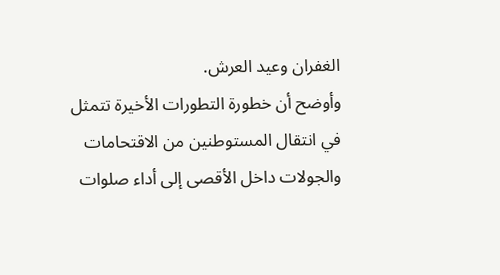الغفران وعيد العرش.
وأوضح أن خطورة التطورات الأخيرة تتمثل في انتقال المستوطنين من الاقتحامات والجولات داخل الأقصى إلى أداء صلوات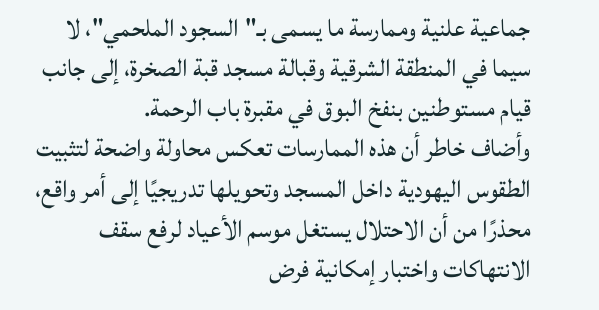جماعية علنية وممارسة ما يسمى بـ"السجود الملحمي"، لا سيما في المنطقة الشرقية وقبالة مسجد قبة الصخرة، إلى جانب قيام مستوطنين بنفخ البوق في مقبرة باب الرحمة.
وأضاف خاطر أن هذه الممارسات تعكس محاولة واضحة لتثبيت الطقوس اليهودية داخل المسجد وتحويلها تدريجيًا إلى أمر واقع، محذرًا من أن الاحتلال يستغل موسم الأعياد لرفع سقف الانتهاكات واختبار إمكانية فرض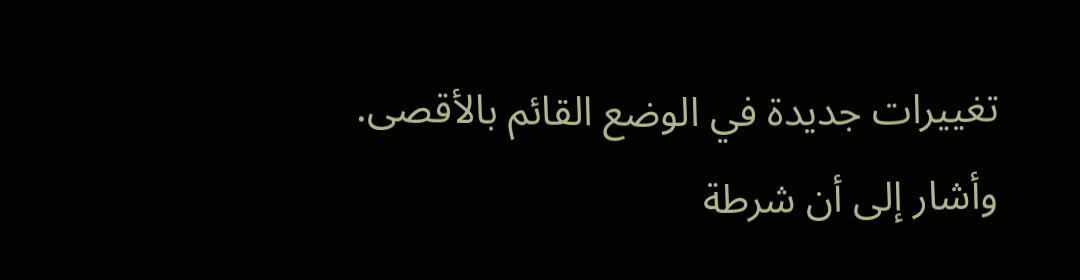تغييرات جديدة في الوضع القائم بالأقصى.
وأشار إلى أن شرطة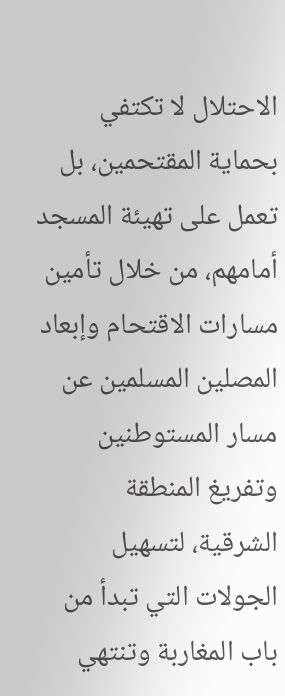الاحتلال لا تكتفي بحماية المقتحمين، بل تعمل على تهيئة المسجد أمامهم، من خلال تأمين مسارات الاقتحام وإبعاد المصلين المسلمين عن مسار المستوطنين وتفريغ المنطقة الشرقية، لتسهيل الجولات التي تبدأ من باب المغاربة وتنتهي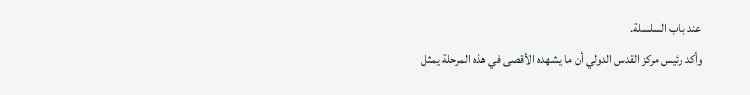عند باب السلسلة.
وأكد رئيس مركز القدس الدولي أن ما يشهده الأقصى في هذه المرحلة يمثل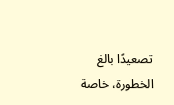تصعيدًا بالغ الخطورة، خاصة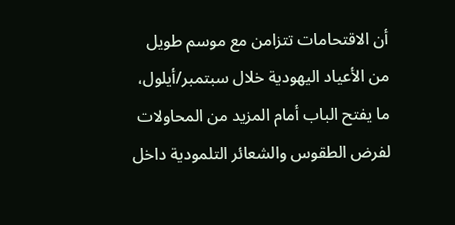أن الاقتحامات تتزامن مع موسم طويل من الأعياد اليهودية خلال سبتمبر/أيلول، ما يفتح الباب أمام المزيد من المحاولات لفرض الطقوس والشعائر التلمودية داخل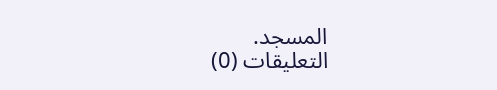المسجد.
التعليقات (0)